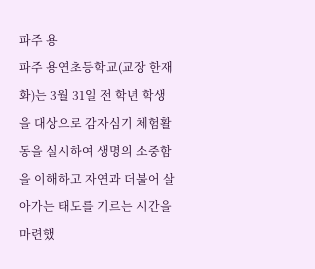파주 용
파주 용연초등학교(교장 한재화)는 3월 31일 전 학년 학생을 대상으로 감자심기 체험활동을 실시하여 생명의 소중함을 이해하고 자연과 더불어 살아가는 태도를 기르는 시간을 마련했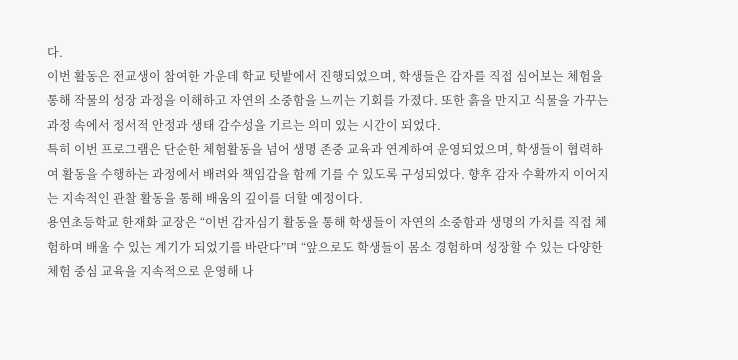다.
이번 활동은 전교생이 참여한 가운데 학교 텃밭에서 진행되었으며, 학생들은 감자를 직접 심어보는 체험을 통해 작물의 성장 과정을 이해하고 자연의 소중함을 느끼는 기회를 가졌다. 또한 흙을 만지고 식물을 가꾸는 과정 속에서 정서적 안정과 생태 감수성을 기르는 의미 있는 시간이 되었다.
특히 이번 프로그램은 단순한 체험활동을 넘어 생명 존중 교육과 연계하여 운영되었으며, 학생들이 협력하여 활동을 수행하는 과정에서 배려와 책임감을 함께 기를 수 있도록 구성되었다. 향후 감자 수확까지 이어지는 지속적인 관찰 활동을 통해 배움의 깊이를 더할 예정이다.
용연초등학교 한재화 교장은 “이번 감자심기 활동을 통해 학생들이 자연의 소중함과 생명의 가치를 직접 체험하며 배울 수 있는 계기가 되었기를 바란다”며 “앞으로도 학생들이 몸소 경험하며 성장할 수 있는 다양한 체험 중심 교육을 지속적으로 운영해 나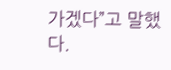가겠다”고 말했다.